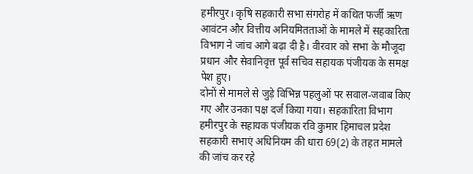हमीरपुर। कृषि सहकारी सभा संगरोह में कथित फर्जी ऋण आवंटन और वित्तीय अनियमितताओं के मामले में सहकारिता विभाग ने जांच आगे बढ़ा दी है। वीरवार को सभा के मौजूदा प्रधान और सेवानिवृत्त पूर्व सचिव सहायक पंजीयक के समक्ष पेश हुए।
दोनों से मामले से जुड़े विभिन्न पहलुओं पर सवाल-जवाब किए गए और उनका पक्ष दर्ज किया गया। सहकारिता विभाग हमीरपुर के सहायक पंजीयक रवि कुमार हिमाचल प्रदेश सहकारी सभाएं अधिनियम की धारा 69(2) के तहत मामले की जांच कर रहे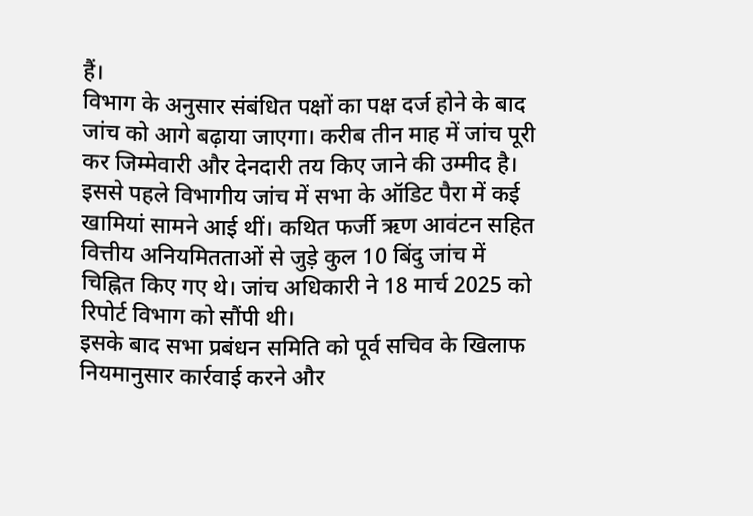हैं।
विभाग के अनुसार संबंधित पक्षों का पक्ष दर्ज होने के बाद जांच को आगे बढ़ाया जाएगा। करीब तीन माह में जांच पूरी कर जिम्मेवारी और देनदारी तय किए जाने की उम्मीद है।
इससे पहले विभागीय जांच में सभा के ऑडिट पैरा में कई खामियां सामने आई थीं। कथित फर्जी ऋण आवंटन सहित वित्तीय अनियमितताओं से जुड़े कुल 10 बिंदु जांच में चिह्नित किए गए थे। जांच अधिकारी ने 18 मार्च 2025 को रिपोर्ट विभाग को सौंपी थी।
इसके बाद सभा प्रबंधन समिति को पूर्व सचिव के खिलाफ नियमानुसार कार्रवाई करने और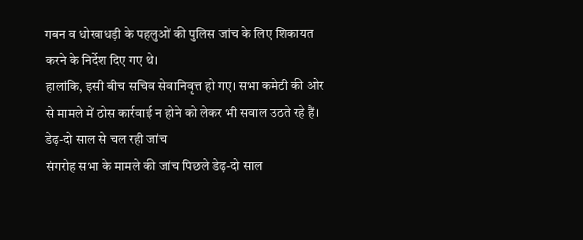गबन व धोखाधड़ी के पहलुओं की पुलिस जांच के लिए शिकायत करने के निर्देश दिए गए थे।
हालांकि, इसी बीच सचिव सेवानिवृत्त हो गए। सभा कमेटी की ओर से मामले में ठोस कार्रवाई न होने को लेकर भी सवाल उठते रहे हैं।
डेढ़-दो साल से चल रही जांच
संगरोह सभा के मामले की जांच पिछले डेढ़-दो साल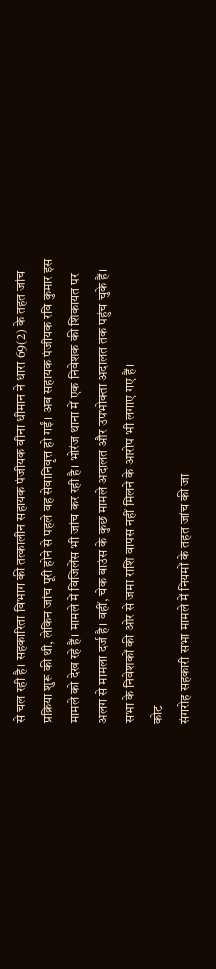से चल रही है। सहकारिता विभाग की तत्कालीन सहायक पंजीयक वीना धीमान ने धारा 69(2) के तहत जांच प्रक्रिया शुरू की थी, लेकिन जांच पूरी होने से पहले वह सेवानिवृत्त हो गईं। अब सहायक पंजीयक रवि कुमार इस मामले को देख रहे हैं। मामले में विजिलेंस भी जांच कर रही है। भोरंज थाना में एक निवेशक की शिकायत पर अलग से मामला दर्ज है। वहीं, चेक बाउंस के कुछ मामले अदालत और उपभोक्ता अदालत तक पहुंच चुके हैं। सभा के निवेशकों की ओर से जमा राशि वापस नहीं मिलने के आरोप भी लगाए गए हैं।
कोट
संगरोह सहकारी सभा मामले में नियमों के तहत जांच की जा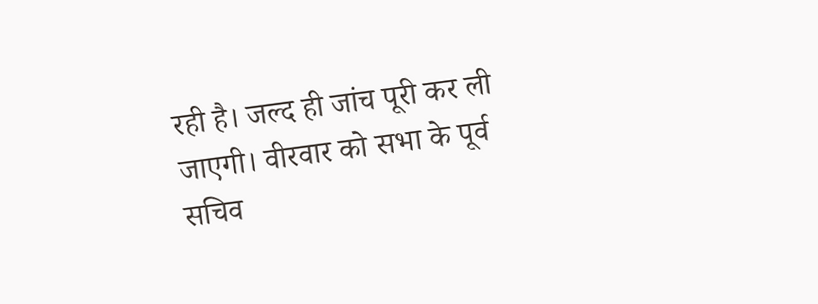रही है। जल्द ही जांच पूरी कर ली जाएगी। वीरवार को सभा के पूर्व सचिव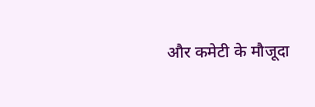और कमेटी के मौजूदा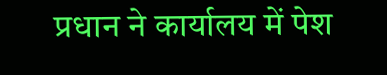प्रधान ने कार्यालय में पेश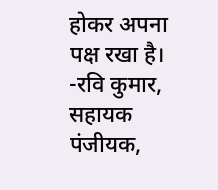होकर अपना पक्ष रखा है।
-रवि कुमार, सहायक पंजीयक,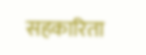सहकारिता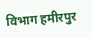विभाग हमीरपुर